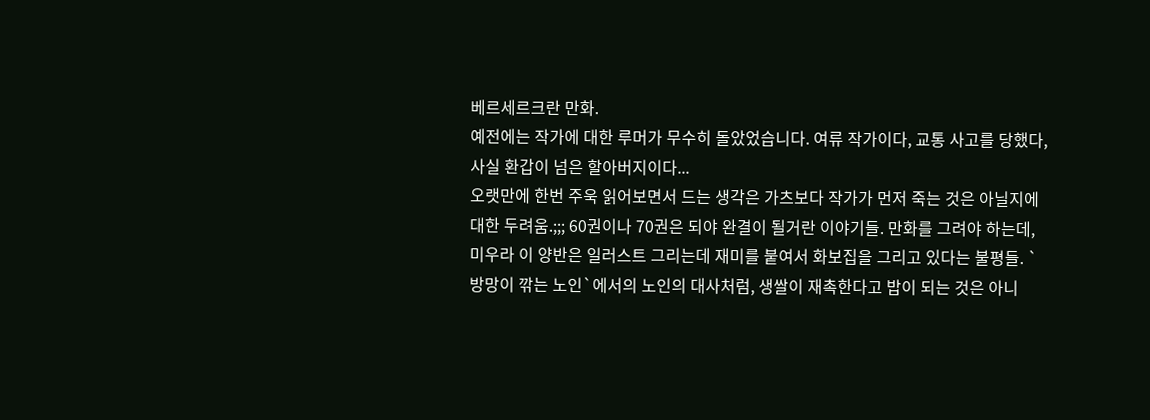베르세르크란 만화.
예전에는 작가에 대한 루머가 무수히 돌았었습니다. 여류 작가이다, 교통 사고를 당했다, 사실 환갑이 넘은 할아버지이다...
오랫만에 한번 주욱 읽어보면서 드는 생각은 가츠보다 작가가 먼저 죽는 것은 아닐지에 대한 두려움.;;; 60권이나 70권은 되야 완결이 될거란 이야기들. 만화를 그려야 하는데, 미우라 이 양반은 일러스트 그리는데 재미를 붙여서 화보집을 그리고 있다는 불평들. `방망이 깎는 노인`에서의 노인의 대사처럼, 생쌀이 재촉한다고 밥이 되는 것은 아니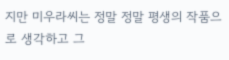지만 미우라씨는 정말 정말 평생의 작품으로 생각하고 그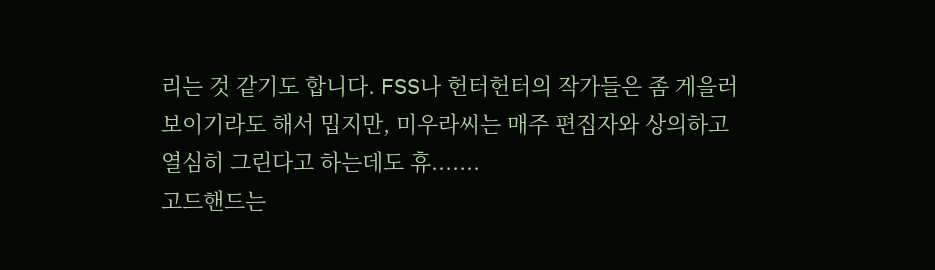리는 것 같기도 합니다. FSS나 헌터헌터의 작가들은 좀 게을러 보이기라도 해서 밉지만, 미우라씨는 매주 편집자와 상의하고 열심히 그린다고 하는데도 휴.......
고드핸드는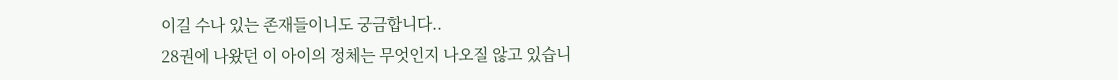이길 수나 있는 존재들이니도 궁금합니다..
28권에 나왔던 이 아이의 정체는 무엇인지 나오질 않고 있습니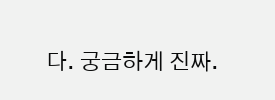다. 궁금하게 진짜.